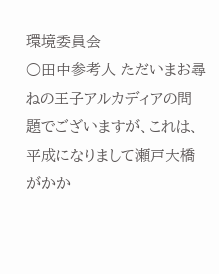環境委員会
○田中参考人 ただいまお尋ねの王子アルカディアの問題でございますが、これは、平成になりまして瀬戸大橋がかか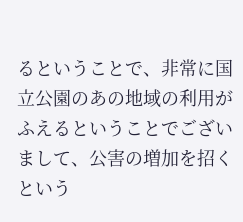るということで、非常に国立公園のあの地域の利用がふえるということでございまして、公害の増加を招くという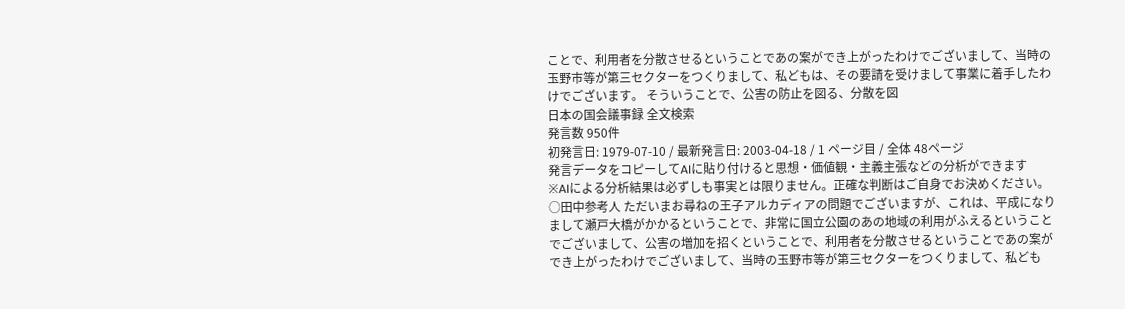ことで、利用者を分散させるということであの案ができ上がったわけでございまして、当時の玉野市等が第三セクターをつくりまして、私どもは、その要請を受けまして事業に着手したわけでございます。 そういうことで、公害の防止を図る、分散を図
日本の国会議事録 全文検索
発言数 950件
初発言日: 1979-07-10 / 最新発言日: 2003-04-18 / 1 ページ目 / 全体 48ページ
発言データをコピーしてAIに貼り付けると思想・価値観・主義主張などの分析ができます
※AIによる分析結果は必ずしも事実とは限りません。正確な判断はご自身でお決めください。
○田中参考人 ただいまお尋ねの王子アルカディアの問題でございますが、これは、平成になりまして瀬戸大橋がかかるということで、非常に国立公園のあの地域の利用がふえるということでございまして、公害の増加を招くということで、利用者を分散させるということであの案ができ上がったわけでございまして、当時の玉野市等が第三セクターをつくりまして、私ども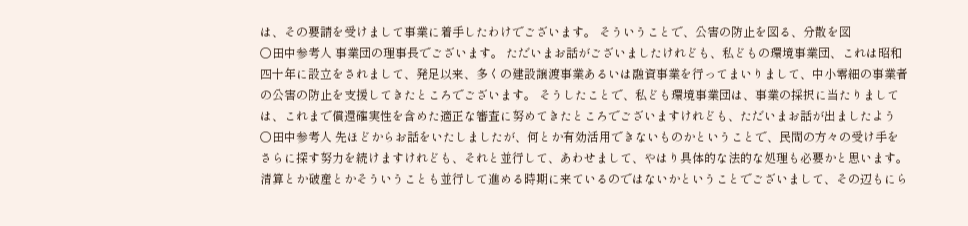は、その要請を受けまして事業に着手したわけでございます。 そういうことで、公害の防止を図る、分散を図
○田中参考人 事業団の理事長でございます。 ただいまお話がございましたけれども、私どもの環境事業団、これは昭和四十年に設立をされまして、発足以来、多くの建設譲渡事業あるいは融資事業を行ってまいりまして、中小零細の事業者の公害の防止を支援してきたところでございます。 そうしたことで、私ども環境事業団は、事業の採択に当たりましては、これまで償還確実性を含めた適正な審査に努めてきたところでございますけれども、ただいまお話が出ましたよう
○田中参考人 先ほどからお話をいたしましたが、何とか有効活用できないものかということで、民間の方々の受け手をさらに探す努力を続けますけれども、それと並行して、あわせまして、やはり具体的な法的な処理も必要かと思います。 清算とか破産とかそういうことも並行して進める時期に来ているのではないかということでございまして、その辺もにら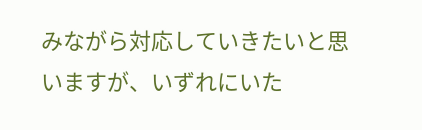みながら対応していきたいと思いますが、いずれにいた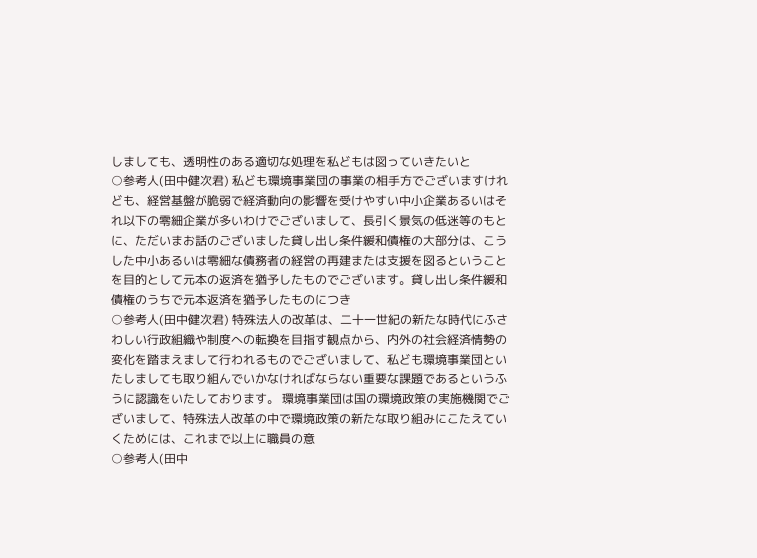しましても、透明性のある適切な処理を私どもは図っていきたいと
○参考人(田中健次君) 私ども環境事業団の事業の相手方でございますけれども、経営基盤が脆弱で経済動向の影響を受けやすい中小企業あるいはそれ以下の零細企業が多いわけでございまして、長引く景気の低迷等のもとに、ただいまお話のございました貸し出し条件緩和債権の大部分は、こうした中小あるいは零細な債務者の経営の再建または支援を図るということを目的として元本の返済を猶予したものでございます。貸し出し条件緩和債権のうちで元本返済を猶予したものにつき
○参考人(田中健次君) 特殊法人の改革は、二十一世紀の新たな時代にふさわしい行政組織や制度への転換を目指す観点から、内外の社会経済情勢の変化を踏まえまして行われるものでございまして、私ども環境事業団といたしましても取り組んでいかなければならない重要な課題であるというふうに認識をいたしております。 環境事業団は国の環境政策の実施機関でございまして、特殊法人改革の中で環境政策の新たな取り組みにこたえていくためには、これまで以上に職員の意
○参考人(田中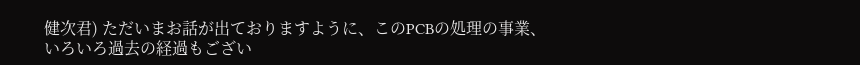健次君) ただいまお話が出ておりますように、このPCBの処理の事業、いろいろ過去の経過もござい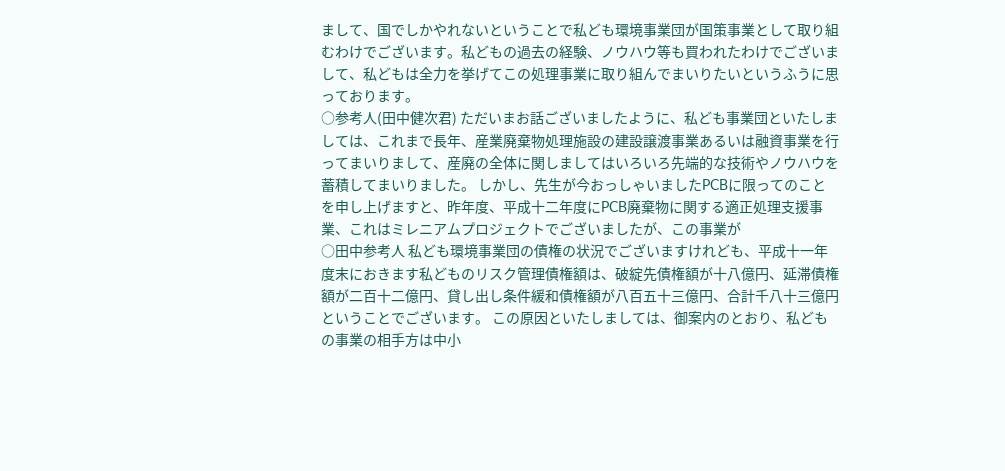まして、国でしかやれないということで私ども環境事業団が国策事業として取り組むわけでございます。私どもの過去の経験、ノウハウ等も買われたわけでございまして、私どもは全力を挙げてこの処理事業に取り組んでまいりたいというふうに思っております。
○参考人(田中健次君) ただいまお話ございましたように、私ども事業団といたしましては、これまで長年、産業廃棄物処理施設の建設譲渡事業あるいは融資事業を行ってまいりまして、産廃の全体に関しましてはいろいろ先端的な技術やノウハウを蓄積してまいりました。 しかし、先生が今おっしゃいましたPCBに限ってのことを申し上げますと、昨年度、平成十二年度にPCB廃棄物に関する適正処理支援事業、これはミレニアムプロジェクトでございましたが、この事業が
○田中参考人 私ども環境事業団の債権の状況でございますけれども、平成十一年度末におきます私どものリスク管理債権額は、破綻先債権額が十八億円、延滞債権額が二百十二億円、貸し出し条件緩和債権額が八百五十三億円、合計千八十三億円ということでございます。 この原因といたしましては、御案内のとおり、私どもの事業の相手方は中小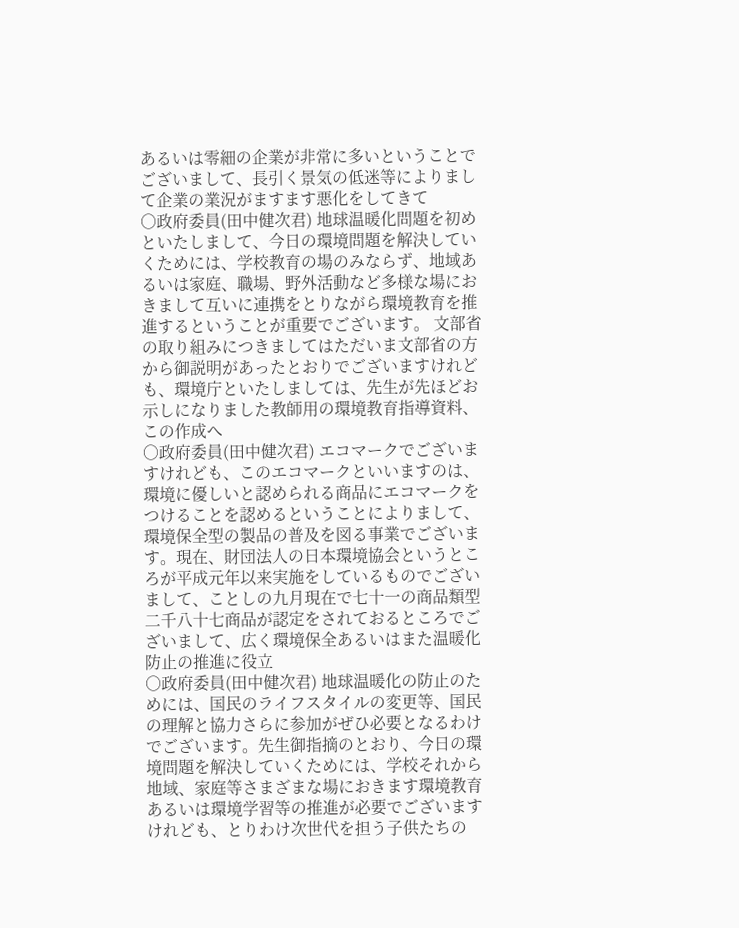あるいは零細の企業が非常に多いということでございまして、長引く景気の低迷等によりまして企業の業況がますます悪化をしてきて
○政府委員(田中健次君) 地球温暖化問題を初めといたしまして、今日の環境問題を解決していくためには、学校教育の場のみならず、地域あるいは家庭、職場、野外活動など多様な場におきまして互いに連携をとりながら環境教育を推進するということが重要でございます。 文部省の取り組みにつきましてはただいま文部省の方から御説明があったとおりでございますけれども、環境庁といたしましては、先生が先ほどお示しになりました教師用の環境教育指導資料、この作成へ
○政府委員(田中健次君) エコマークでございますけれども、このエコマークといいますのは、環境に優しいと認められる商品にエコマークをつけることを認めるということによりまして、環境保全型の製品の普及を図る事業でございます。現在、財団法人の日本環境協会というところが平成元年以来実施をしているものでございまして、ことしの九月現在で七十一の商品類型二千八十七商品が認定をされておるところでございまして、広く環境保全あるいはまた温暖化防止の推進に役立
○政府委員(田中健次君) 地球温暖化の防止のためには、国民のライフスタイルの変更等、国民の理解と協力さらに参加がぜひ必要となるわけでございます。先生御指摘のとおり、今日の環境問題を解決していくためには、学校それから地域、家庭等さまざまな場におきます環境教育あるいは環境学習等の推進が必要でございますけれども、とりわけ次世代を担う子供たちの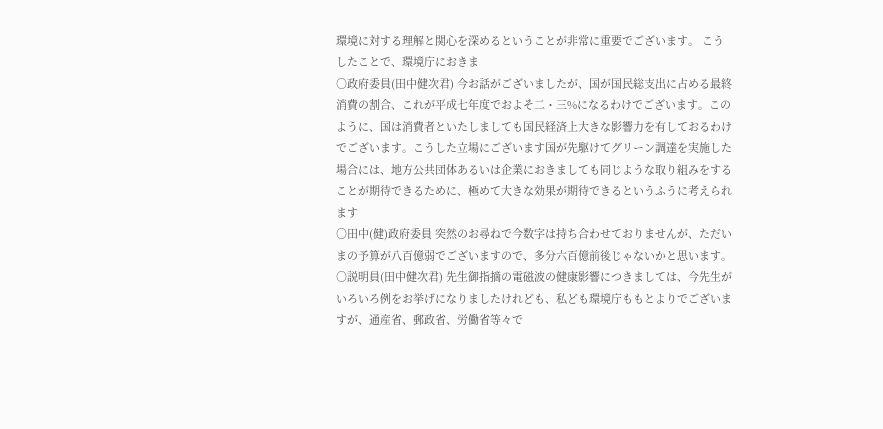環境に対する理解と関心を深めるということが非常に重要でございます。 こうしたことで、環境庁におきま
○政府委員(田中健次君) 今お話がございましたが、国が国民総支出に占める最終消費の割合、これが平成七年度でおよそ二・三%になるわけでございます。このように、国は消費者といたしましても国民経済上大きな影響力を有しておるわけでございます。こうした立場にございます国が先駆けてグリーン調達を実施した場合には、地方公共団体あるいは企業におきましても同じような取り組みをすることが期待できるために、極めて大きな効果が期待できるというふうに考えられます
○田中(健)政府委員 突然のお尋ねで今数字は持ち合わせておりませんが、ただいまの予算が八百億弱でございますので、多分六百億前後じゃないかと思います。
○説明員(田中健次君) 先生御指摘の電磁波の健康影響につきましては、今先生がいろいろ例をお挙げになりましたけれども、私ども環境庁ももとよりでございますが、通産省、郵政省、労働省等々で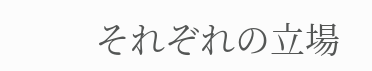それぞれの立場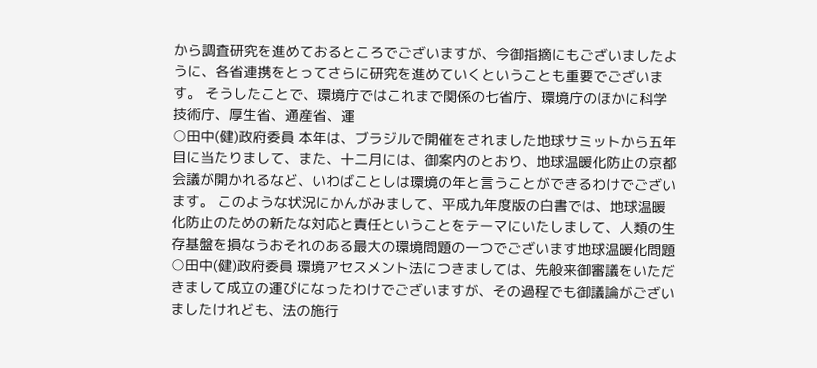から調査研究を進めておるところでございますが、今御指摘にもございましたように、各省連携をとってさらに研究を進めていくということも重要でございます。 そうしたことで、環境庁ではこれまで関係の七省庁、環境庁のほかに科学技術庁、厚生省、通産省、運
○田中(健)政府委員 本年は、ブラジルで開催をされました地球サミットから五年目に当たりまして、また、十二月には、御案内のとおり、地球温暖化防止の京都会議が開かれるなど、いわばことしは環境の年と言うことができるわけでございます。 このような状況にかんがみまして、平成九年度版の白書では、地球温暖化防止のための新たな対応と責任ということをテーマにいたしまして、人類の生存基盤を損なうおそれのある最大の環境問題の一つでございます地球温暖化問題
○田中(健)政府委員 環境アセスメント法につきましては、先般来御審議をいただきまして成立の運びになったわけでございますが、その過程でも御議論がございましたけれども、法の施行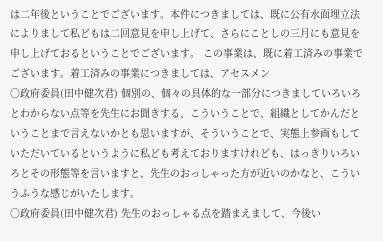は二年後ということでございます。本件につきましては、既に公有水面埋立法によりまして私どもは二回意見を申し上げて、さらにことしの三月にも意見を申し上げておるということでございます。 この事業は、既に着工済みの事業でございます。着工済みの事業につきましては、アセスメン
○政府委員(田中健次君) 個別の、個々の具体的な一部分につきましていろいろとわからない点等を先生にお聞きする、こういうことで、組織としてかんだということまで言えないかとも思いますが、そういうことで、実態上参画もしていただいているというように私ども考えておりますけれども、はっきりいろいろとその形態等を言いますと、先生のおっしゃった方が近いのかなと、こういうふうな感じがいたします。
○政府委員(田中健次君) 先生のおっしゃる点を踏まえまして、今後い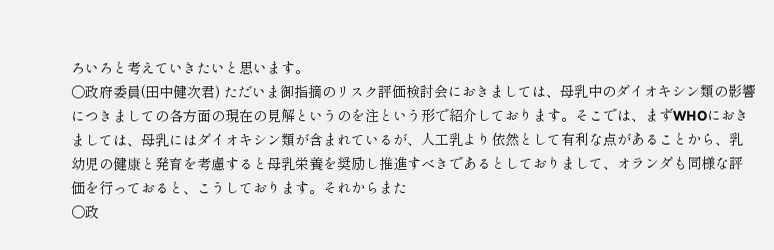ろいろと考えていきたいと思います。
○政府委員(田中健次君) ただいま御指摘のリスク評価検討会におきましては、母乳中のダイオキシン類の影響につきましての各方面の現在の見解というのを注という形で紹介しております。そこでは、まずWHOにおきましては、母乳にはダイオキシン類が含まれているが、人工乳より依然として有利な点があることから、乳幼児の健康と発育を考慮すると母乳栄養を奨励し推進すべきであるとしておりまして、オランダも同様な評価を行っておると、こうしております。それからまた
○政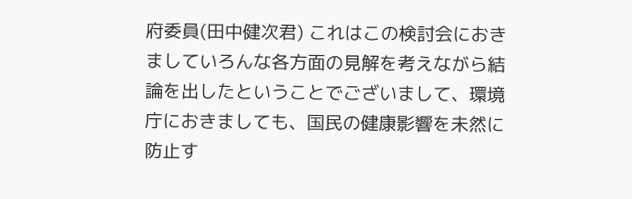府委員(田中健次君) これはこの検討会におきましていろんな各方面の見解を考えながら結論を出したということでございまして、環境庁におきましても、国民の健康影響を未然に防止す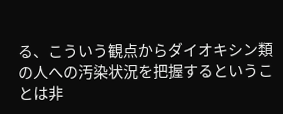る、こういう観点からダイオキシン類の人への汚染状況を把握するということは非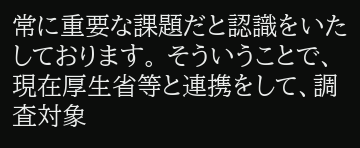常に重要な課題だと認識をいたしております。 そういうことで、現在厚生省等と連携をして、調査対象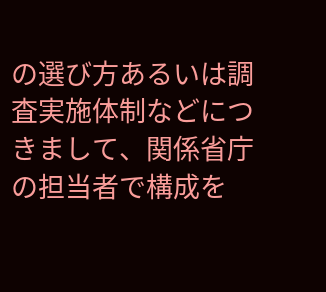の選び方あるいは調査実施体制などにつきまして、関係省庁の担当者で構成を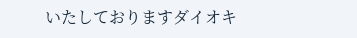いたしておりますダイオキ